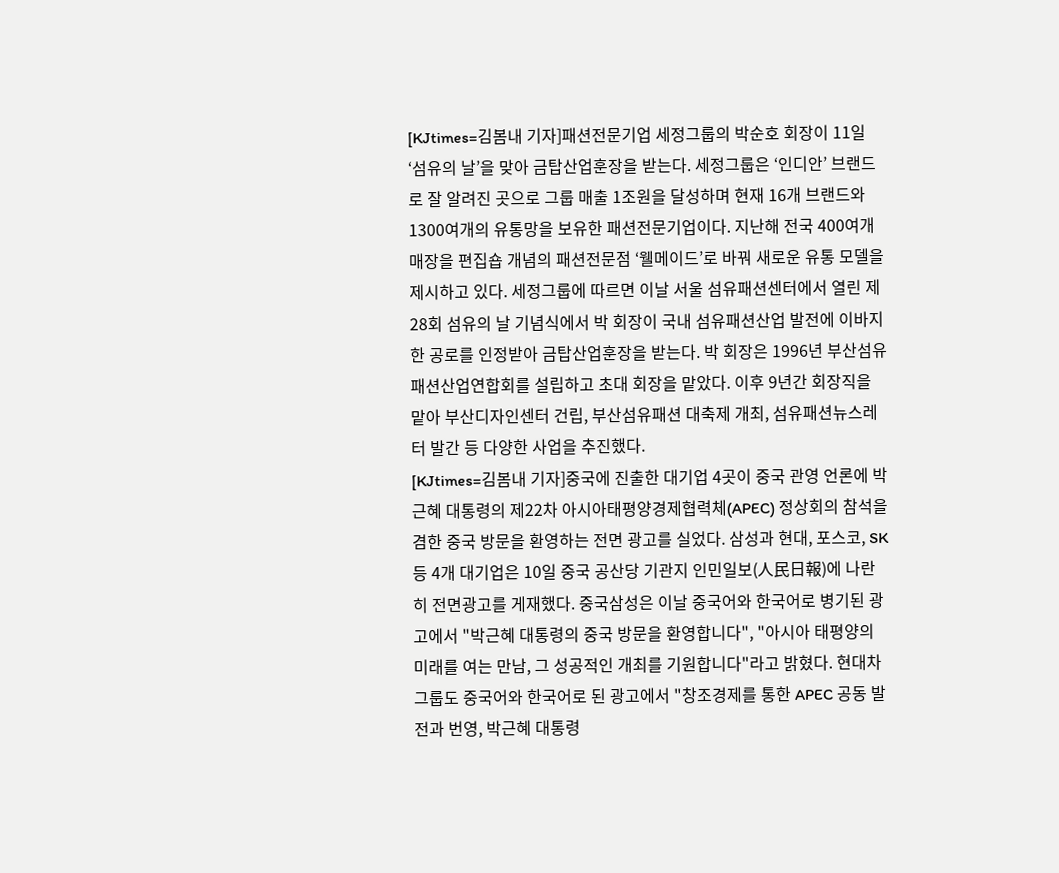[KJtimes=김봄내 기자]패션전문기업 세정그룹의 박순호 회장이 11일 ‘섬유의 날’을 맞아 금탑산업훈장을 받는다. 세정그룹은 ‘인디안’ 브랜드로 잘 알려진 곳으로 그룹 매출 1조원을 달성하며 현재 16개 브랜드와 1300여개의 유통망을 보유한 패션전문기업이다. 지난해 전국 400여개 매장을 편집숍 개념의 패션전문점 ‘웰메이드’로 바꿔 새로운 유통 모델을 제시하고 있다. 세정그룹에 따르면 이날 서울 섬유패션센터에서 열린 제28회 섬유의 날 기념식에서 박 회장이 국내 섬유패션산업 발전에 이바지한 공로를 인정받아 금탑산업훈장을 받는다. 박 회장은 1996년 부산섬유패션산업연합회를 설립하고 초대 회장을 맡았다. 이후 9년간 회장직을 맡아 부산디자인센터 건립, 부산섬유패션 대축제 개최, 섬유패션뉴스레터 발간 등 다양한 사업을 추진했다.
[KJtimes=김봄내 기자]중국에 진출한 대기업 4곳이 중국 관영 언론에 박근혜 대통령의 제22차 아시아태평양경제협력체(APEC) 정상회의 참석을 겸한 중국 방문을 환영하는 전면 광고를 실었다. 삼성과 현대, 포스코, SK 등 4개 대기업은 10일 중국 공산당 기관지 인민일보(人民日報)에 나란히 전면광고를 게재했다. 중국삼성은 이날 중국어와 한국어로 병기된 광고에서 "박근혜 대통령의 중국 방문을 환영합니다", "아시아 태평양의 미래를 여는 만남, 그 성공적인 개최를 기원합니다"라고 밝혔다. 현대차 그룹도 중국어와 한국어로 된 광고에서 "창조경제를 통한 APEC 공동 발전과 번영, 박근혜 대통령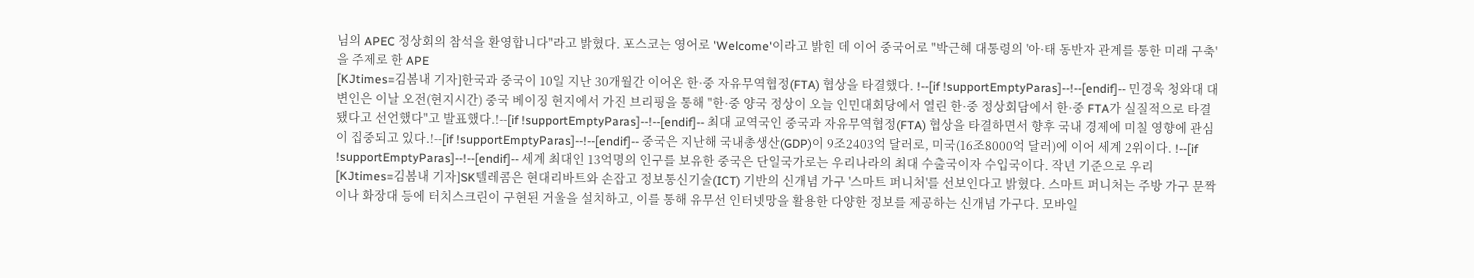님의 APEC 정상회의 참석을 환영합니다"라고 밝혔다. 포스코는 영어로 'Welcome'이라고 밝힌 데 이어 중국어로 "박근혜 대통령의 '아·태 동반자 관계를 통한 미래 구축'을 주제로 한 APE
[KJtimes=김봄내 기자]한국과 중국이 10일 지난 30개월간 이어온 한·중 자유무역협정(FTA) 협상을 타결했다. !--[if !supportEmptyParas]--!--[endif]-- 민경욱 청와대 대변인은 이날 오전(현지시간) 중국 베이징 현지에서 가진 브리핑을 통해 "한·중 양국 정상이 오늘 인민대회당에서 열린 한·중 정상회담에서 한·중 FTA가 실질적으로 타결됐다고 선언했다"고 발표했다.!--[if !supportEmptyParas]--!--[endif]-- 최대 교역국인 중국과 자유무역협정(FTA) 협상을 타결하면서 향후 국내 경제에 미칠 영향에 관심이 집중되고 있다.!--[if !supportEmptyParas]--!--[endif]-- 중국은 지난해 국내총생산(GDP)이 9조2403억 달러로, 미국(16조8000억 달러)에 이어 세계 2위이다. !--[if !supportEmptyParas]--!--[endif]-- 세계 최대인 13억명의 인구를 보유한 중국은 단일국가로는 우리나라의 최대 수출국이자 수입국이다. 작년 기준으로 우리
[KJtimes=김봄내 기자]SK텔레콤은 현대리바트와 손잡고 정보통신기술(ICT) 기반의 신개념 가구 '스마트 퍼니처'를 선보인다고 밝혔다. 스마트 퍼니처는 주방 가구 문짝이나 화장대 등에 터치스크린이 구현된 거울을 설치하고, 이를 통해 유무선 인터넷망을 활용한 다양한 정보를 제공하는 신개념 가구다. 모바일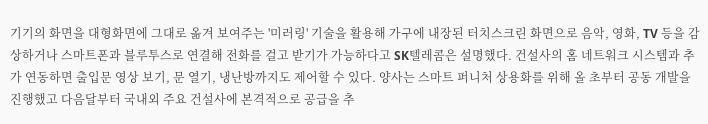기기의 화면을 대형화면에 그대로 옮겨 보여주는 '미러링' 기술을 활용해 가구에 내장된 터치스크린 화면으로 음악, 영화, TV 등을 감상하거나 스마트폰과 블루투스로 연결해 전화를 걸고 받기가 가능하다고 SK텔레콤은 설명했다. 건설사의 홈 네트워크 시스템과 추가 연동하면 출입문 영상 보기, 문 열기, 냉난방까지도 제어할 수 있다. 양사는 스마트 퍼니처 상용화를 위해 올 초부터 공동 개발을 진행했고 다음달부터 국내외 주요 건설사에 본격적으로 공급을 추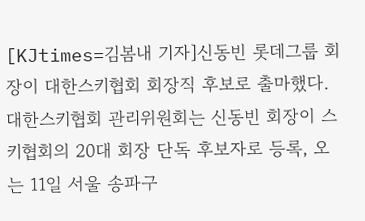[KJtimes=김봄내 기자]신동빈 롯데그룹 회장이 대한스키협회 회장직 후보로 출마했다. 대한스키협회 관리위원회는 신동빈 회장이 스키협회의 20대 회장 단독 후보자로 등록, 오는 11일 서울 송파구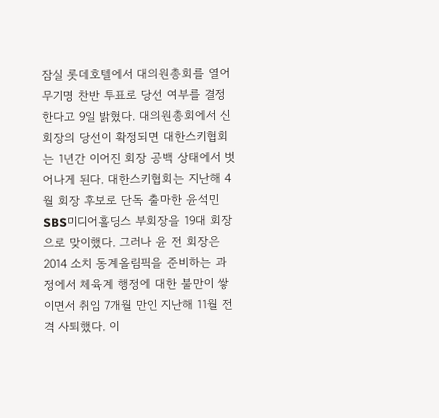잠실 롯데호텔에서 대의원총회를 열어 무기명 찬반 투표로 당선 여부를 결정한다고 9일 밝혔다. 대의원총회에서 신 회장의 당선이 확정되면 대한스키협회는 1년간 이어진 회장 공백 상태에서 벗어나게 된다. 대한스키협회는 지난해 4월 회장 후보로 단독 출마한 윤석민 SBS미디어홀딩스 부회장을 19대 회장으로 맞이했다. 그러나 윤 전 회장은 2014 소치 동계올림픽을 준비하는 과정에서 체육계 행정에 대한 불만이 쌓이면서 취임 7개월 만인 지난해 11월 전격 사퇴했다. 이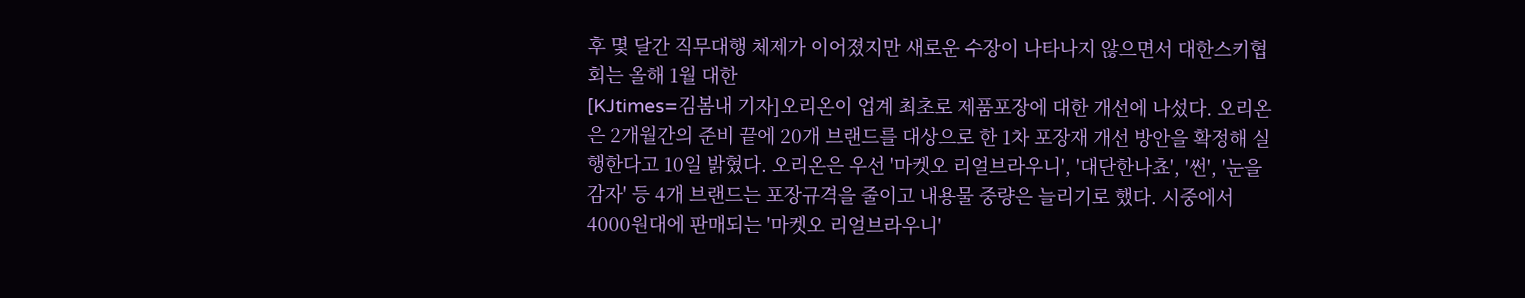후 몇 달간 직무대행 체제가 이어졌지만 새로운 수장이 나타나지 않으면서 대한스키협회는 올해 1월 대한
[KJtimes=김봄내 기자]오리온이 업계 최초로 제품포장에 대한 개선에 나섰다. 오리온은 2개월간의 준비 끝에 20개 브랜드를 대상으로 한 1차 포장재 개선 방안을 확정해 실행한다고 10일 밝혔다. 오리온은 우선 '마켓오 리얼브라우니', '대단한나쵸', '썬', '눈을감자' 등 4개 브랜드는 포장규격을 줄이고 내용물 중량은 늘리기로 했다. 시중에서 4000원대에 판매되는 '마켓오 리얼브라우니'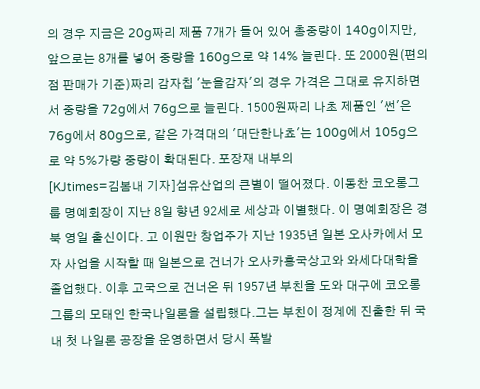의 경우 지금은 20g짜리 제품 7개가 들어 있어 총중량이 140g이지만, 앞으로는 8개를 넣어 중량을 160g으로 약 14% 늘린다. 또 2000원(편의점 판매가 기준)짜리 감자칩 '눈을감자'의 경우 가격은 그대로 유지하면서 중량을 72g에서 76g으로 늘린다. 1500원짜리 나초 제품인 '썬'은 76g에서 80g으로, 같은 가격대의 '대단한나쵸'는 100g에서 105g으로 약 5%가량 중량이 확대된다. 포장재 내부의
[KJtimes=김봄내 기자]섬유산업의 큰별이 떨어졌다. 이동찬 코오롱그룹 명예회장이 지난 8일 향년 92세로 세상과 이별했다. 이 명예회장은 경북 영일 출신이다. 고 이원만 창업주가 지난 1935년 일본 오사카에서 모자 사업을 시작할 때 일본으로 건너가 오사카흥국상고와 와세다대학을 졸업했다. 이후 고국으로 건너온 뒤 1957년 부친을 도와 대구에 코오롱그룹의 모태인 한국나일론을 설립했다.그는 부친이 정계에 진출한 뒤 국내 첫 나일론 공장을 운영하면서 당시 폭발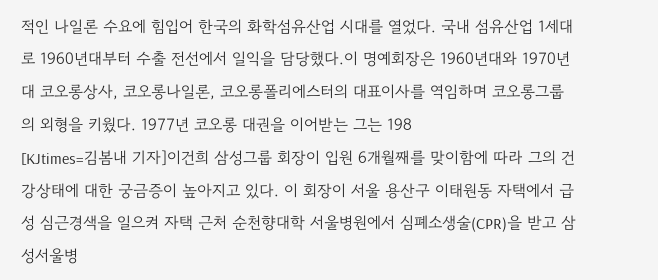적인 나일론 수요에 힘입어 한국의 화학섬유산업 시대를 열었다. 국내 섬유산업 1세대로 1960년대부터 수출 전선에서 일익을 담당했다.이 명예회장은 1960년대와 1970년대 코오롱상사, 코오롱나일론, 코오롱폴리에스터의 대표이사를 역임하며 코오롱그룹의 외형을 키웠다. 1977년 코오롱 대권을 이어받는 그는 198
[KJtimes=김봄내 기자]이건희 삼성그룹 회장이 입원 6개월째를 맞이함에 따라 그의 건강상태에 대한 궁금증이 높아지고 있다. 이 회장이 서울 용산구 이태원동 자택에서 급성 심근경색을 일으켜 자택 근처 순천향대학 서울병원에서 심폐소생술(CPR)을 받고 삼성서울병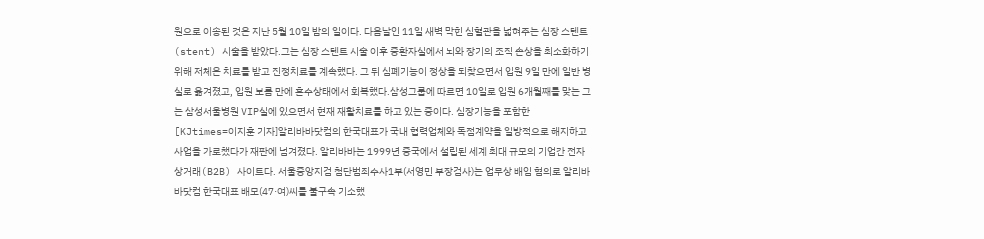원으로 이송된 것은 지난 5월 10일 밤의 일이다. 다음날인 11일 새벽 막힌 심혈관을 넓혀주는 심장 스텐트(stent) 시술을 받았다.그는 심장 스텐트 시술 이후 중환자실에서 뇌와 장기의 조직 손상을 최소화하기 위해 저체온 치료를 받고 진정치료를 계속했다. 그 뒤 심폐기능이 정상을 되찾으면서 입원 9일 만에 일반 병실로 옮겨졌고, 입원 보름 만에 혼수상태에서 회복했다.삼성그룹에 따르면 10일로 입원 6개월째를 맞는 그는 삼성서울병원 VIP실에 있으면서 현재 재활치료를 하고 있는 중이다. 심장기능을 포함한
[KJtimes=이지훈 기자]알리바바닷컴의 한국대표가 국내 협력업체와 독점계약을 일방적으로 해지하고 사업을 가로챘다가 재판에 넘겨졌다. 알리바바는 1999년 중국에서 설립된 세계 최대 규모의 기업간 전자상거래(B2B) 사이트다. 서울중앙지검 첨단범죄수사1부(서영민 부장검사)는 업무상 배임 혐의로 알리바바닷컴 한국대표 배모(47·여)씨를 불구속 기소했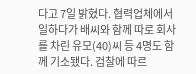다고 7일 밝혔다. 협력업체에서 일하다가 배씨와 함께 따로 회사를 차린 유모(40)씨 등 4명도 함께 기소됐다. 검찰에 따르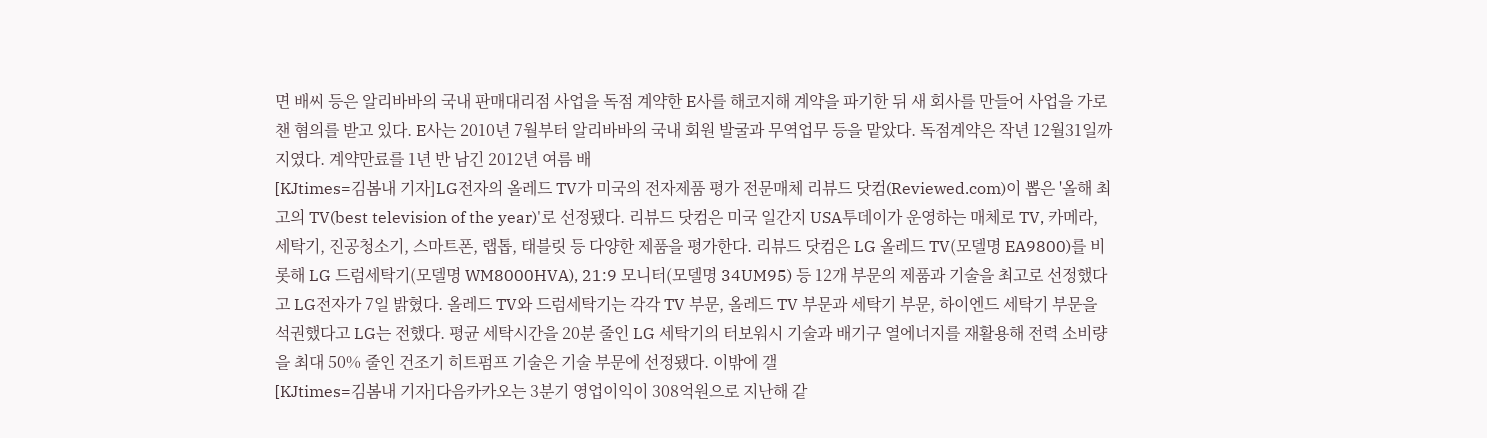면 배씨 등은 알리바바의 국내 판매대리점 사업을 독점 계약한 E사를 해코지해 계약을 파기한 뒤 새 회사를 만들어 사업을 가로챈 혐의를 받고 있다. E사는 2010년 7월부터 알리바바의 국내 회원 발굴과 무역업무 등을 맡았다. 독점계약은 작년 12월31일까지였다. 계약만료를 1년 반 남긴 2012년 여름 배
[KJtimes=김봄내 기자]LG전자의 올레드 TV가 미국의 전자제품 평가 전문매체 리뷰드 닷컴(Reviewed.com)이 뽑은 '올해 최고의 TV(best television of the year)'로 선정됐다. 리뷰드 닷컴은 미국 일간지 USA투데이가 운영하는 매체로 TV, 카메라, 세탁기, 진공청소기, 스마트폰, 랩톱, 태블릿 등 다양한 제품을 평가한다. 리뷰드 닷컴은 LG 올레드 TV(모델명 EA9800)를 비롯해 LG 드럼세탁기(모델명 WM8000HVA), 21:9 모니터(모델명 34UM95) 등 12개 부문의 제품과 기술을 최고로 선정했다고 LG전자가 7일 밝혔다. 올레드 TV와 드럼세탁기는 각각 TV 부문, 올레드 TV 부문과 세탁기 부문, 하이엔드 세탁기 부문을 석권했다고 LG는 전했다. 평균 세탁시간을 20분 줄인 LG 세탁기의 터보워시 기술과 배기구 열에너지를 재활용해 전력 소비량을 최대 50% 줄인 건조기 히트펌프 기술은 기술 부문에 선정됐다. 이밖에 갤
[KJtimes=김봄내 기자]다음카카오는 3분기 영업이익이 308억원으로 지난해 같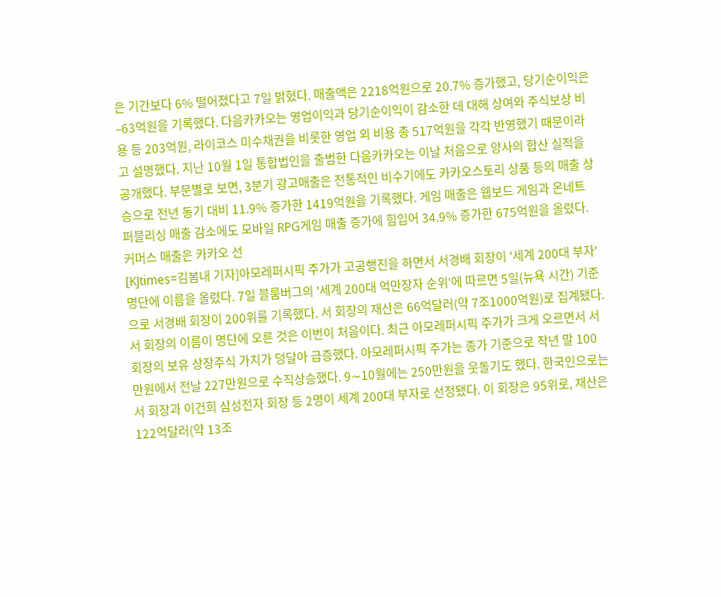은 기간보다 6% 떨어졌다고 7일 밝혔다. 매출액은 2218억원으로 20.7% 증가했고, 당기순이익은 –63억원을 기록했다. 다음카카오는 영업이익과 당기순이익이 감소한 데 대해 상여와 주식보상 비용 등 203억원, 라이코스 미수채권을 비롯한 영업 외 비용 총 517억원을 각각 반영했기 때문이라고 설명했다. 지난 10월 1일 통합법인을 출범한 다음카카오는 이날 처음으로 양사의 합산 실적을 공개했다. 부문별로 보면, 3분기 광고매출은 전통적인 비수기에도 카카오스토리 상품 등의 매출 상승으로 전년 동기 대비 11.9% 증가한 1419억원을 기록했다. 게임 매출은 웹보드 게임과 온네트 퍼블리싱 매출 감소에도 모바일 RPG게임 매출 증가에 힘입어 34.9% 증가한 675억원을 올렸다. 커머스 매출은 카카오 선
[KJtimes=김봄내 기자]아모레퍼시픽 주가가 고공행진을 하면서 서경배 회장이 '세계 200대 부자' 명단에 이름을 올렸다. 7일 블룸버그의 '세계 200대 억만장자 순위'에 따르면 5일(뉴욕 시간) 기준으로 서경배 회장이 200위를 기록했다. 서 회장의 재산은 66억달러(약 7조1000억원)로 집계됐다. 서 회장의 이름이 명단에 오른 것은 이번이 처음이다. 최근 아모레퍼시픽 주가가 크게 오르면서 서 회장의 보유 상장주식 가치가 덩달아 급증했다. 아모레퍼시픽 주가는 종가 기준으로 작년 말 100만원에서 전날 227만원으로 수직상승했다. 9∼10월에는 250만원을 웃돌기도 했다. 한국인으로는 서 회장과 이건희 삼성전자 회장 등 2명이 세계 200대 부자로 선정됐다. 이 회장은 95위로, 재산은 122억달러(약 13조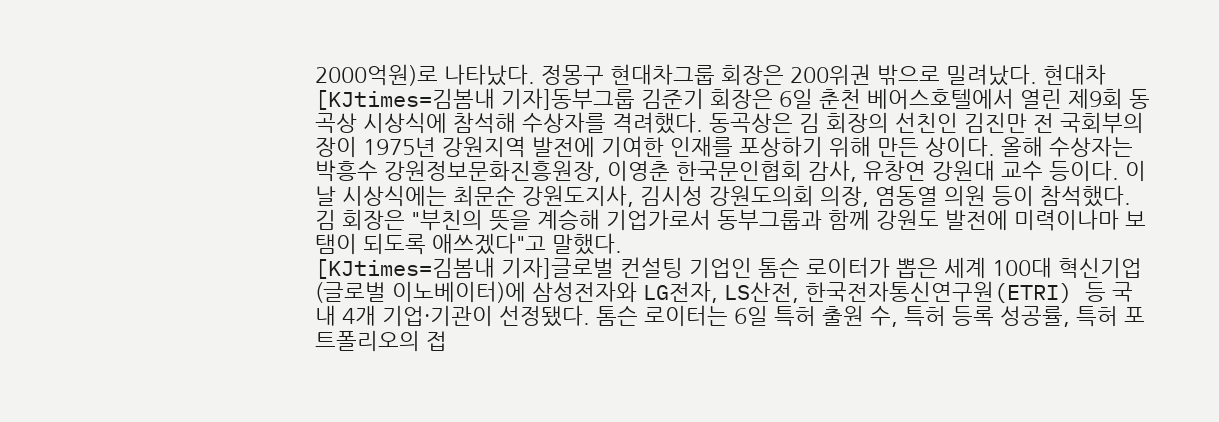2000억원)로 나타났다. 정몽구 현대차그룹 회장은 200위권 밖으로 밀려났다. 현대차
[KJtimes=김봄내 기자]동부그룹 김준기 회장은 6일 춘천 베어스호텔에서 열린 제9회 동곡상 시상식에 참석해 수상자를 격려했다. 동곡상은 김 회장의 선친인 김진만 전 국회부의장이 1975년 강원지역 발전에 기여한 인재를 포상하기 위해 만든 상이다. 올해 수상자는 박흥수 강원정보문화진흥원장, 이영춘 한국문인협회 감사, 유창연 강원대 교수 등이다. 이날 시상식에는 최문순 강원도지사, 김시성 강원도의회 의장, 염동열 의원 등이 참석했다. 김 회장은 "부친의 뜻을 계승해 기업가로서 동부그룹과 함께 강원도 발전에 미력이나마 보탬이 되도록 애쓰겠다"고 말했다.
[KJtimes=김봄내 기자]글로벌 컨설팅 기업인 톰슨 로이터가 뽑은 세계 100대 혁신기업(글로벌 이노베이터)에 삼성전자와 LG전자, LS산전, 한국전자통신연구원(ETRI) 등 국내 4개 기업·기관이 선정됐다. 톰슨 로이터는 6일 특허 출원 수, 특허 등록 성공률, 특허 포트폴리오의 접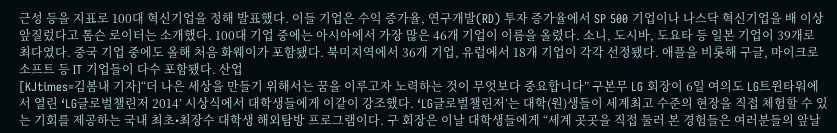근성 등을 지표로 100대 혁신기업을 정해 발표했다. 이들 기업은 수익 증가율, 연구개발(RD) 투자 증가율에서 SP 500 기업이나 나스닥 혁신기업을 배 이상 앞질렀다고 톰슨 로이터는 소개했다. 100대 기업 중에는 아시아에서 가장 많은 46개 기업이 이름을 올렸다. 소니, 도시바, 도요타 등 일본 기업이 39개로 최다였다. 중국 기업 중에도 올해 처음 화웨이가 포함됐다. 북미지역에서 36개 기업, 유럽에서 18개 기업이 각각 선정됐다. 애플을 비롯해 구글, 마이크로소프트 등 IT 기업들이 다수 포함됐다. 산업
[KJtimes=김봄내 기자]“더 나은 세상을 만들기 위해서는 꿈을 이루고자 노력하는 것이 무엇보다 중요합니다” 구본무 LG 회장이 6일 여의도 LG트윈타워에서 열린 ‘LG글로벌챌린저 2014’ 시상식에서 대학생들에게 이같이 강조했다. ‘LG글로벌챌린저’는 대학(원)생들이 세계최고 수준의 현장을 직접 체험할 수 있는 기회를 제공하는 국내 최초•최장수 대학생 해외탐방 프로그램이다. 구 회장은 이날 대학생들에게 “세계 곳곳을 직접 둘러 본 경험들은 여러분들의 앞날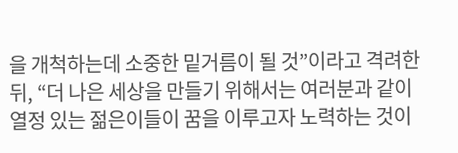을 개척하는데 소중한 밑거름이 될 것”이라고 격려한 뒤, “더 나은 세상을 만들기 위해서는 여러분과 같이 열정 있는 젊은이들이 꿈을 이루고자 노력하는 것이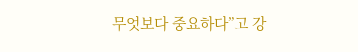무엇보다 중요하다”고 강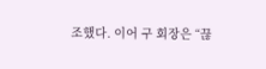조했다. 이어 구 회장은 “끊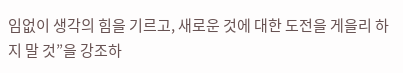임없이 생각의 힘을 기르고, 새로운 것에 대한 도전을 게을리 하지 말 것”을 강조하